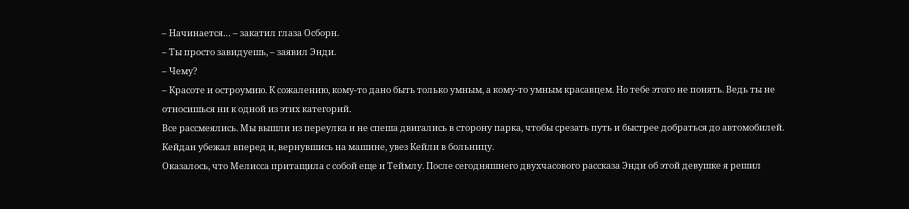– Начинается… – закатил глаза Осборн.
– Ты просто завидуешь, – заявил Энди.
– Чему?
– Красоте и остроумию. К сожалению, кому-то дано быть только умным, а кому-то умным красавцем. Но тебе этого не понять. Ведь ты не относишься ни к одной из этих категорий.
Все рассмеялись. Мы вышли из переулка и не спеша двигались в сторону парка, чтобы срезать путь и быстрее добраться до автомобилей. Кейдан убежал вперед и, вернувшись на машине, увез Кейли в больницу.
Оказалось, что Мелисса притащила с собой еще и Теймлу. После сегодняшнего двухчасового рассказа Энди об этой девушке я решил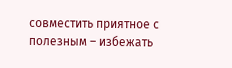совместить приятное с полезным – избежать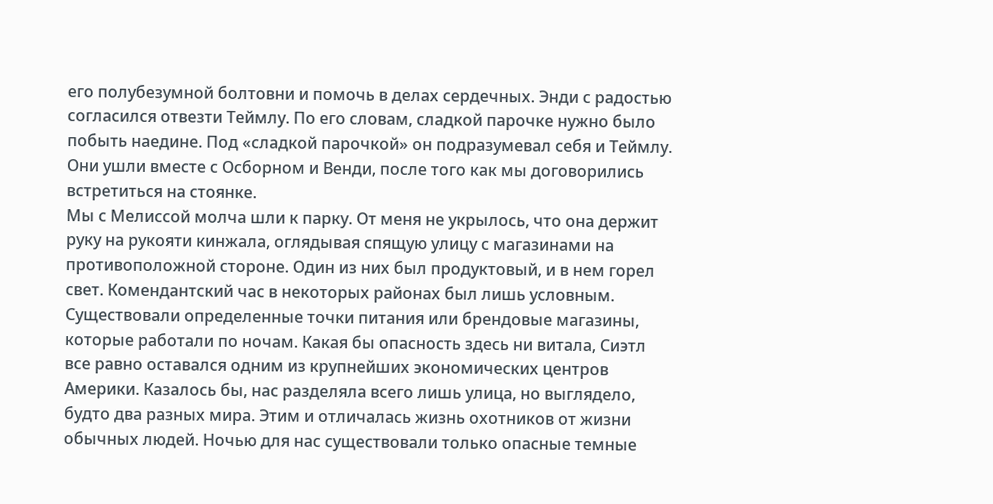его полубезумной болтовни и помочь в делах сердечных. Энди с радостью согласился отвезти Теймлу. По его словам, сладкой парочке нужно было побыть наедине. Под «сладкой парочкой» он подразумевал себя и Теймлу. Они ушли вместе с Осборном и Венди, после того как мы договорились встретиться на стоянке.
Мы с Мелиссой молча шли к парку. От меня не укрылось, что она держит руку на рукояти кинжала, оглядывая спящую улицу с магазинами на противоположной стороне. Один из них был продуктовый, и в нем горел свет. Комендантский час в некоторых районах был лишь условным. Существовали определенные точки питания или брендовые магазины, которые работали по ночам. Какая бы опасность здесь ни витала, Сиэтл все равно оставался одним из крупнейших экономических центров Америки. Казалось бы, нас разделяла всего лишь улица, но выглядело, будто два разных мира. Этим и отличалась жизнь охотников от жизни обычных людей. Ночью для нас существовали только опасные темные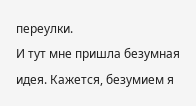переулки.
И тут мне пришла безумная идея. Кажется, безумием я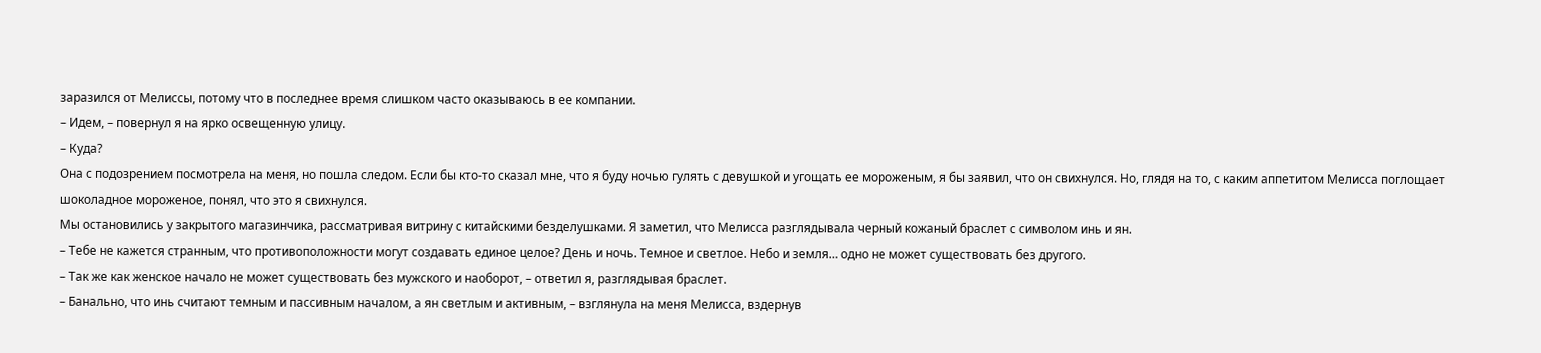заразился от Мелиссы, потому что в последнее время слишком часто оказываюсь в ее компании.
– Идем, – повернул я на ярко освещенную улицу.
– Куда?
Она с подозрением посмотрела на меня, но пошла следом. Если бы кто-то сказал мне, что я буду ночью гулять с девушкой и угощать ее мороженым, я бы заявил, что он свихнулся. Но, глядя на то, с каким аппетитом Мелисса поглощает шоколадное мороженое, понял, что это я свихнулся.
Мы остановились у закрытого магазинчика, рассматривая витрину с китайскими безделушками. Я заметил, что Мелисса разглядывала черный кожаный браслет с символом инь и ян.
– Тебе не кажется странным, что противоположности могут создавать единое целое? День и ночь. Темное и светлое. Небо и земля… одно не может существовать без другого.
– Так же как женское начало не может существовать без мужского и наоборот, – ответил я, разглядывая браслет.
– Банально, что инь считают темным и пассивным началом, а ян светлым и активным, – взглянула на меня Мелисса, вздернув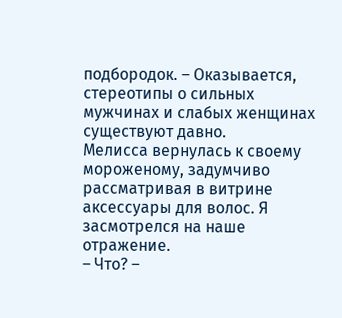подбородок. – Оказывается, стереотипы о сильных мужчинах и слабых женщинах существуют давно.
Мелисса вернулась к своему мороженому, задумчиво рассматривая в витрине аксессуары для волос. Я засмотрелся на наше отражение.
– Что? –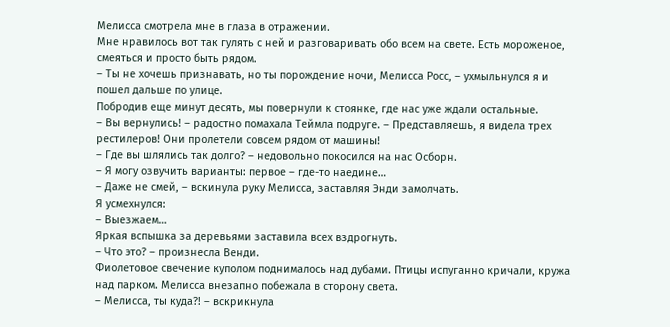Мелисса смотрела мне в глаза в отражении.
Мне нравилось вот так гулять с ней и разговаривать обо всем на свете. Есть мороженое, смеяться и просто быть рядом.
– Ты не хочешь признавать, но ты порождение ночи, Мелисса Росс, – ухмыльнулся я и пошел дальше по улице.
Побродив еще минут десять, мы повернули к стоянке, где нас уже ждали остальные.
– Вы вернулись! – радостно помахала Теймла подруге. – Представляешь, я видела трех рестилеров! Они пролетели совсем рядом от машины!
– Где вы шлялись так долго? – недовольно покосился на нас Осборн.
– Я могу озвучить варианты: первое – где-то наедине…
– Даже не смей, – вскинула руку Мелисса, заставляя Энди замолчать.
Я усмехнулся:
– Выезжаем…
Яркая вспышка за деревьями заставила всех вздрогнуть.
– Что это? – произнесла Венди.
Фиолетовое свечение куполом поднималось над дубами. Птицы испуганно кричали, кружа над парком. Мелисса внезапно побежала в сторону света.
– Мелисса, ты куда?! – вскрикнула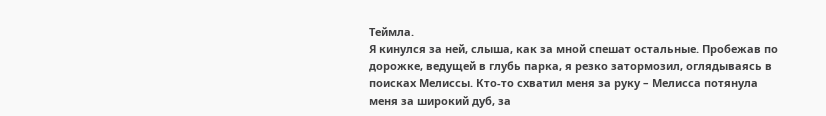Теймла.
Я кинулся за ней, слыша, как за мной спешат остальные. Пробежав по дорожке, ведущей в глубь парка, я резко затормозил, оглядываясь в поисках Мелиссы. Кто-то схватил меня за руку – Мелисса потянула меня за широкий дуб, за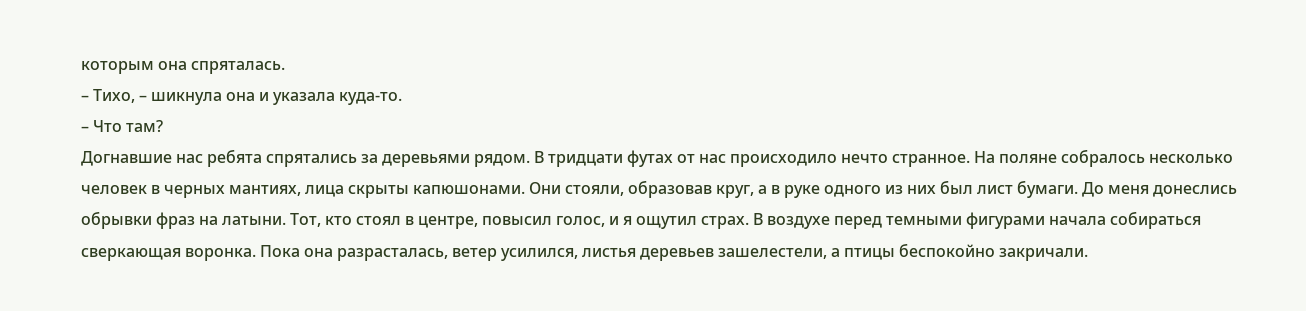которым она спряталась.
– Тихо, – шикнула она и указала куда-то.
– Что там?
Догнавшие нас ребята спрятались за деревьями рядом. В тридцати футах от нас происходило нечто странное. На поляне собралось несколько человек в черных мантиях, лица скрыты капюшонами. Они стояли, образовав круг, а в руке одного из них был лист бумаги. До меня донеслись обрывки фраз на латыни. Тот, кто стоял в центре, повысил голос, и я ощутил страх. В воздухе перед темными фигурами начала собираться сверкающая воронка. Пока она разрасталась, ветер усилился, листья деревьев зашелестели, а птицы беспокойно закричали.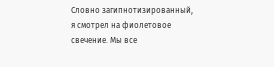Словно загипнотизированный, я смотрел на фиолетовое свечение. Мы все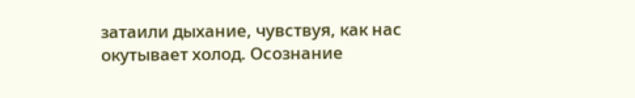затаили дыхание, чувствуя, как нас окутывает холод. Осознание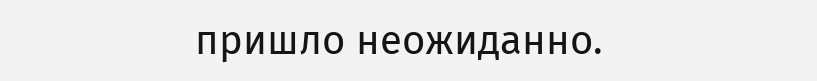пришло неожиданно.